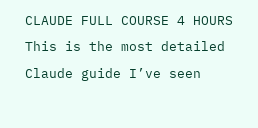CLAUDE FULL COURSE 4 HOURS
This is the most detailed Claude guide I’ve seen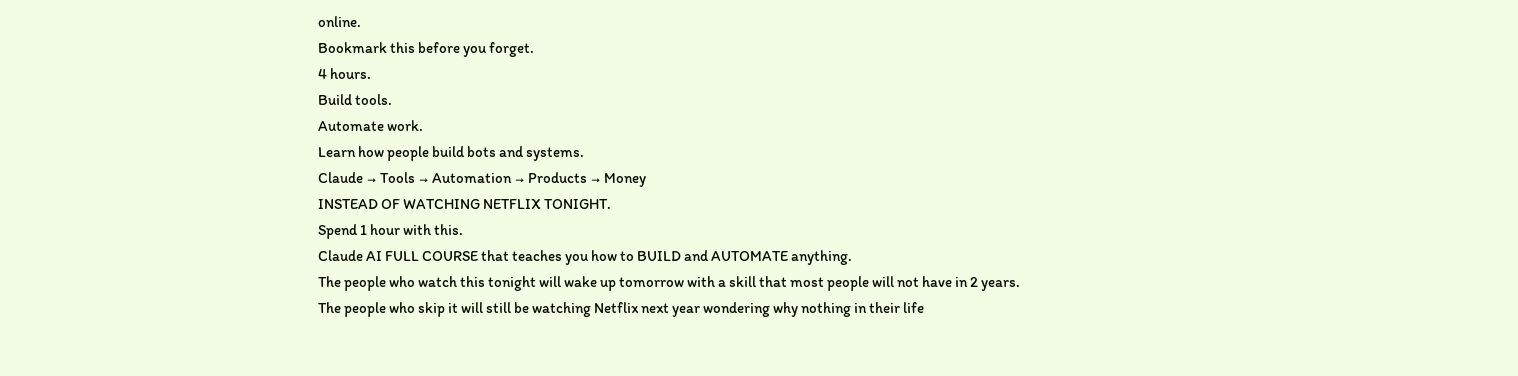online.
Bookmark this before you forget.
4 hours.
Build tools.
Automate work.
Learn how people build bots and systems.
Claude → Tools → Automation → Products → Money
INSTEAD OF WATCHING NETFLIX TONIGHT.
Spend 1 hour with this.
Claude AI FULL COURSE that teaches you how to BUILD and AUTOMATE anything.
The people who watch this tonight will wake up tomorrow with a skill that most people will not have in 2 years.
The people who skip it will still be watching Netflix next year wondering why nothing in their life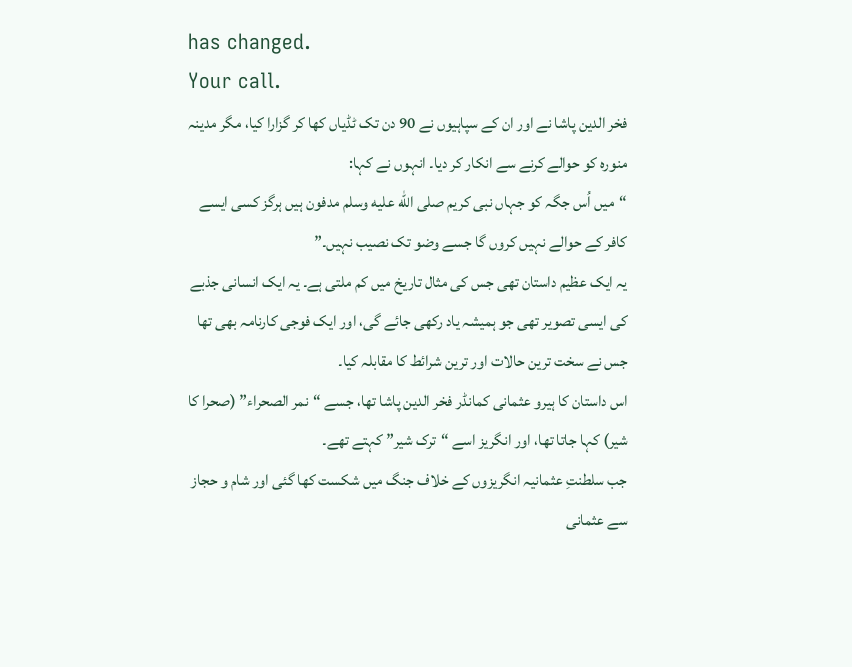has changed.
Your call.
فخر الدین پاشا نے اور ان کے سپاہیوں نے 90 دن تک ٹڈیاں کھا کر گزارا کیا، مگر مدینہ منورہ کو حوالے کرنے سے انکار کر دیا۔ انہوں نے کہا:
“میں اُس جگہ کو جہاں نبی کریم صلى الله عليه وسلم مدفون ہیں ہرگز کسی ایسے کافر کے حوالے نہیں کروں گا جسے وضو تک نصیب نہیں۔”
یہ ایک عظیم داستان تھی جس کی مثال تاریخ میں کم ملتی ہے۔ یہ ایک انسانی جذبے کی ایسی تصویر تھی جو ہمیشہ یاد رکھی جائے گی، اور ایک فوجی کارنامہ بھی تھا جس نے سخت ترین حالات اور ترین شرائط کا مقابلہ کیا۔
اس داستان کا ہیرو عثمانی کمانڈر فخر الدین پاشا تھا، جسے “نمر الصحراء” (صحرا کا شیر) کہا جاتا تھا، اور انگریز اسے “ترک شیر” کہتے تھے۔
جب سلطنتِ عثمانیہ انگریزوں کے خلاف جنگ میں شکست کھا گئی اور شام و حجاز سے عثمانی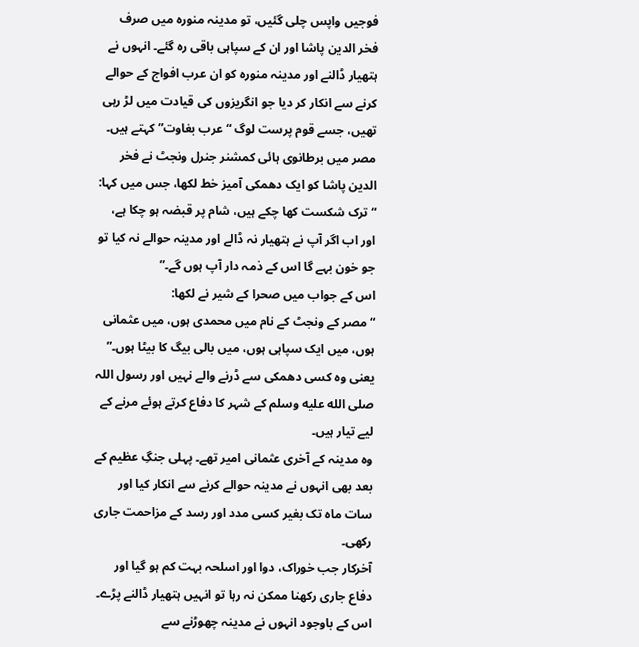فوجیں واپس چلی گئیں، تو مدینہ منورہ میں صرف فخر الدین پاشا اور ان کے سپاہی باقی رہ گئے۔ انہوں نے ہتھیار ڈالنے اور مدینہ منورہ کو ان عرب افواج کے حوالے کرنے سے انکار کر دیا جو انگریزوں کی قیادت میں لڑ رہی تھیں، جسے قوم پرست لوگ “عرب بغاوت” کہتے ہیں۔
مصر میں برطانوی ہائی کمشنر جنرل ونجٹ نے فخر الدین پاشا کو ایک دھمکی آمیز خط لکھا، جس میں کہا:
“ترک شکست کھا چکے ہیں، شام پر قبضہ ہو چکا ہے، اور اب اگر آپ نے ہتھیار نہ ڈالے اور مدینہ حوالے نہ کیا تو جو خون بہے گا اس کے ذمہ دار آپ ہوں گے۔”
اس کے جواب میں صحرا کے شیر نے لکھا:
“مصر کے ونجٹ کے نام میں محمدی ہوں، میں عثمانی ہوں، میں ایک سپاہی ہوں، میں بالی بیگ کا بیٹا ہوں۔”
یعنی وہ کسی دھمکی سے ڈرنے والے نہیں اور رسول اللہ صلى الله عليه وسلم کے شہر کا دفاع کرتے ہوئے مرنے کے لیے تیار ہیں۔
وہ مدینہ کے آخری عثمانی امیر تھے۔ پہلی جنگِ عظیم کے بعد بھی انہوں نے مدینہ حوالے کرنے سے انکار کیا اور سات ماہ تک بغیر کسی مدد اور رسد کے مزاحمت جاری رکھی۔
آخرکار جب خوراک، دوا اور اسلحہ بہت کم ہو گیا اور دفاع جاری رکھنا ممکن نہ رہا تو انہیں ہتھیار ڈالنے پڑے۔
اس کے باوجود انہوں نے مدینہ چھوڑنے سے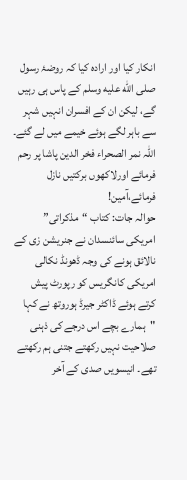انکار کیا اور ارادہ کیا کہ روضۂ رسول صلى الله عليه وسلم کے پاس ہی رہیں گے، لیکن ان کے افسران انہیں شہر سے باہر لگے ہوئے خیمے میں لے گئے۔
اللہ نمر الصحراء فخر الدین پاشا پر رحم فرمائے اورلاکھوں برکتیں نازل فرمائے،آمین!
حوالہ جات: کتاب “مذکراتی”
امریکی سائنسدان نے جنریشن زی کے نالائق ہونے کی وجہ ڈھونڈ نکالی
امریکی کانگریس کو رپورٹ پیش کرتے ہوئے ڈاکٹر جیرڈ ہوروتھ نے کہا
"ہمارے بچے اس درجے کی ذہنی صلاحیت نہیں رکھتے جتنی ہم رکھتے تھے۔ انیسویں صدی کے آخر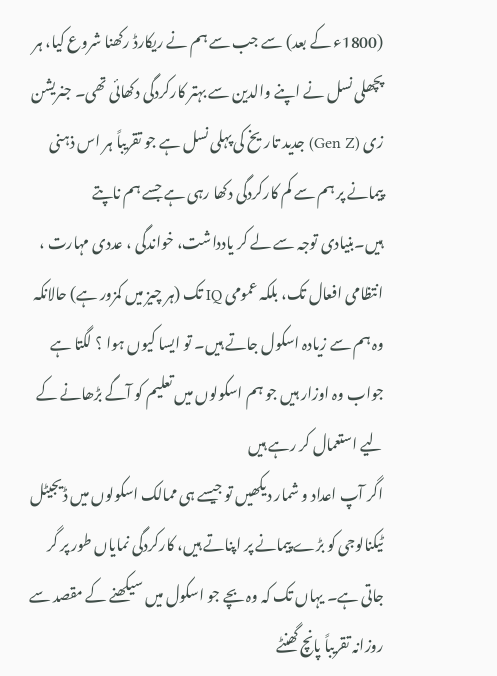(1800ء کے بعد) سے جب سے ہم نے ریکارڈ رکھنا شروع کیا، ہر پچھلی نسل نے اپنے والدین سے بہتر کارکردگی دکھائی تھی۔ جنریشن زی (Gen Z) جدید تاریخ کی پہلی نسل ہے جو تقریباً ہر اس ذہنی پیمانے پر ہم سے کم کارکردگی دکھا رہی ہے جسے ہم ناپتے ہیں۔بنیادی توجہ سے لے کر یادداشت، خواندگی ، عددی مہارت ، انتظامی افعال تک، بلکہ عمومی IQ تک (ہر چیز میں کمزور ہے) حالانکہ وہ ہم سے زیادہ اسکول جاتے ہیں۔ تو ایسا کیوں ہوا ؟ لگتا ہے جواب وہ اوزار ہیں جو ہم اسکولوں میں تعلیم کو آگے بڑھانے کے لیے استعمال کر رہے ہیں
اگر آپ اعداد و شمار دیکھیں تو جیسے ہی ممالک اسکولوں میں ڈیجیٹل ٹیکنالوجی کو بڑے پیمانے پر اپناتے ہیں، کارکردگی نمایاں طور پر گر جاتی ہے۔ یہاں تک کہ وہ بچے جو اسکول میں سیکھنے کے مقصد سے روزانہ تقریباً پانچ گھنٹے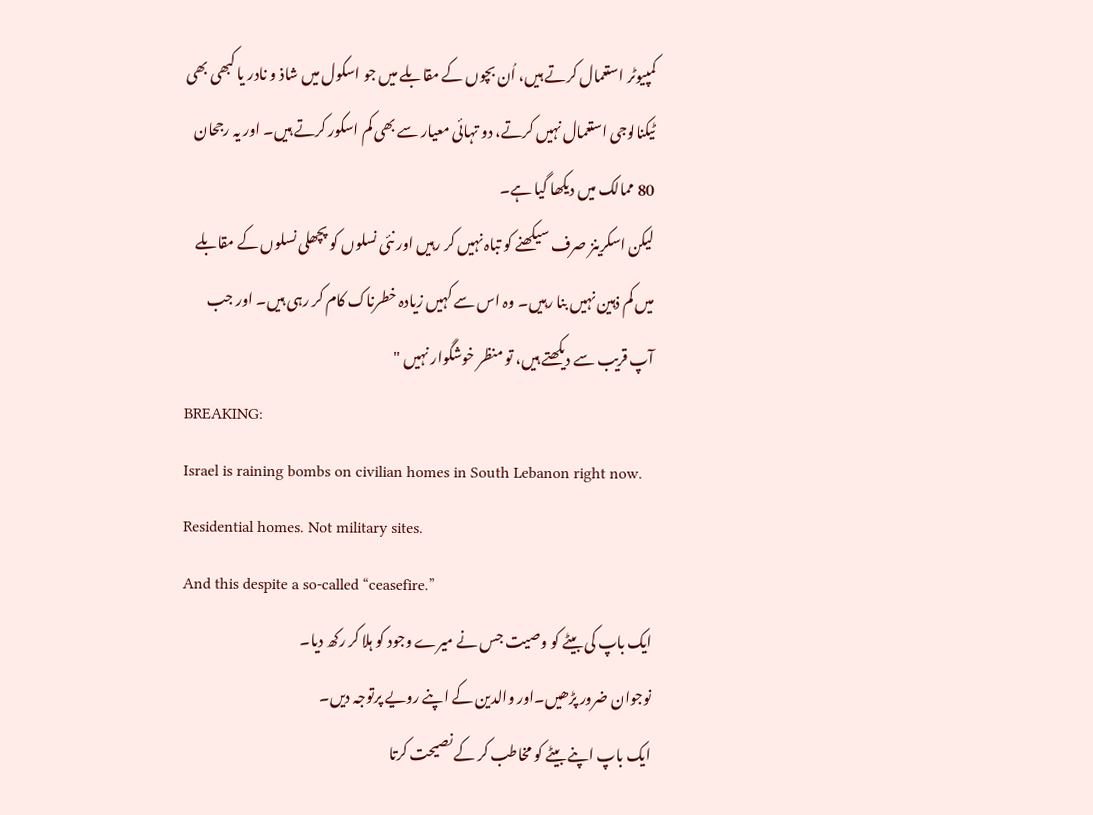کمپیوٹر استعمال کرتے ہیں، اُن بچوں کے مقابلے میں جو اسکول میں شاذ و نادر یا کبھی بھی ٹیکنالوجی استعمال نہیں کرتے، دو تہائی معیار سے بھی کم اسکور کرتے ہیں۔ اور یہ رجحان 80 ممالک میں دیکھا گیا ہے۔
لیکن اسکرینز صرف سیکھنے کو تباہ نہیں کر رہیں اور نئی نسلوں کو پچھلی نسلوں کے مقابلے میں کم ذہین نہیں بنا رہیں۔ وہ اس سے کہیں زیادہ خطرناک کام کر رہی ہیں۔ اور جب آپ قریب سے دیکھتے ہیں، تو منظر خوشگوار نہیں "
BREAKING:
Israel is raining bombs on civilian homes in South Lebanon right now.
Residential homes. Not military sites.
And this despite a so-called “ceasefire.”
ایک باپ کی بیٹے کو وصیت جس نے میرے وجود کو ہلا کر رکھ دیا۔
نوجوان ضرور پڑھیں۔اور والدین کے اپنے رویے پرتوجہ دیں۔
ایک باپ اپنے بیٹے کو مخاطب کر کے نصیحت کرتا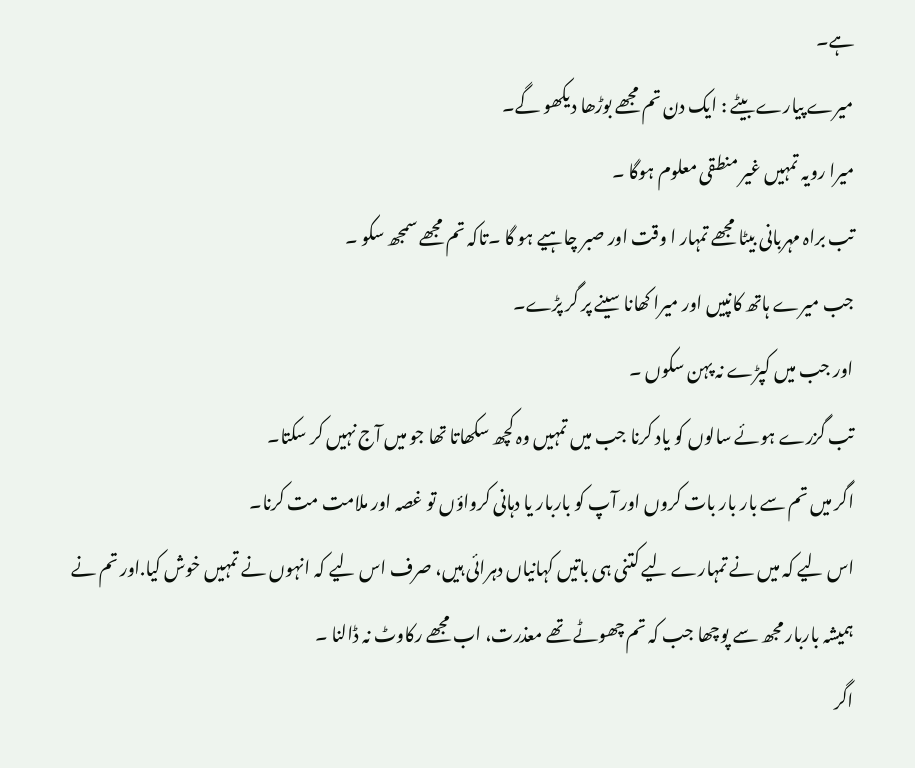ہے۔
میرے پیارے بیٹے : ایک دن تم مجھے بوڑھا دیکھو گے۔
میرا رویہ تمہیں غیر منطقی معلوم ہوگا ۔
تب براہ مہربانی بیٹا مجھے تمہار ا وقت اور صبر چاہیے ہو گا ۔تاکہ تم مجھے سمجھ سکو ۔
جب میرے ہاتھ کانپیں اور میرا کھانا سینے پر گر پڑے۔
اور جب میں کپڑے نہ پہن سکوں ۔
تب گزرے ہوئے سالوں کو یاد کرنا جب میں تمہیں وہ کچھ سکھاتا تھا جو میں آج نہیں کر سکتا۔
اگر میں تم سے بار بار بات کروں اور آپ کو باربار یا دہانی کرواؤں تو غصہ اور ملامت مت کرنا۔
اس لیے کہ میں نے تمہارے لیے کتنی ہی باتیں کہانیاں دہرائی ہیں، صرف اس لیے کہ انہوں نے تمہیں خوش کیا.اور تم نے ہمیشہ باربار مجھ سے پوچھا جب کہ تم چھوٹے تھے معذرت، اب مجھے رکاوٹ نہ ڈالنا ۔
اگر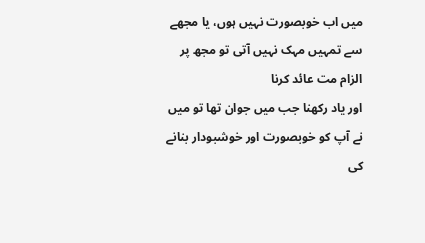میں اب خوبصورت نہیں ہوں، یا مجھے سے تمہیں مہک نہیں آتی تو مجھ پر الزام مت عائد کرنا
اور یاد رکھنا جب میں جوان تھا تو میں نے آپ کو خوبصورت اور خوشبودار بنانے کی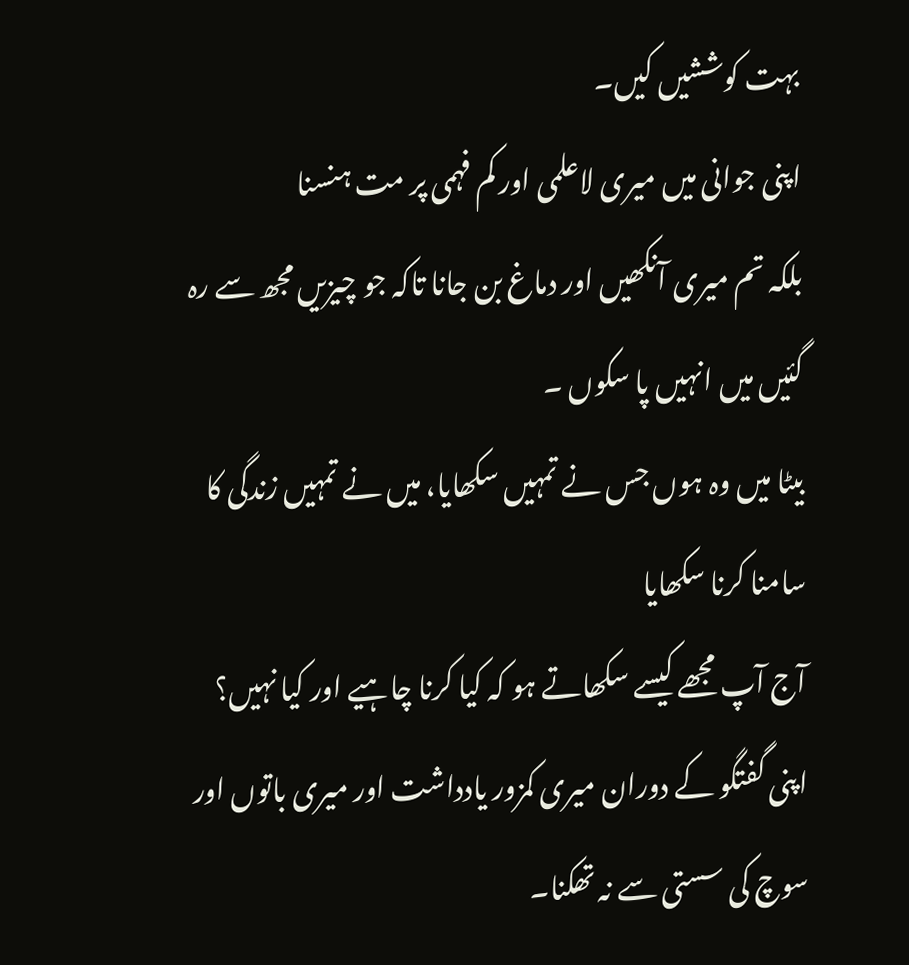بہت کوششیں کیں۔
اپنی جوانی میں میری لاعلمی اور کم فہمی پر مت ہنسنا
بلکہ تم میری آنکھیں اور دماغ بن جانا تاکہ جو چیزیں مجھ سے رہ گئیں میں انہیں پا سکوں ۔
بیٹا میں وہ ہوں جس نے تمہیں سکھایا، میں نے تمہیں زندگی کا سامنا کرنا سکھایا
آج آپ مجھے کیسے سکھاتے ہو کہ کیا کرنا چاہیے اور کیا نہیں؟
اپنی گفتگو کے دوران میری کمزور یادداشت اور میری باتوں اور سوچ کی سستی سے نہ تھکنا۔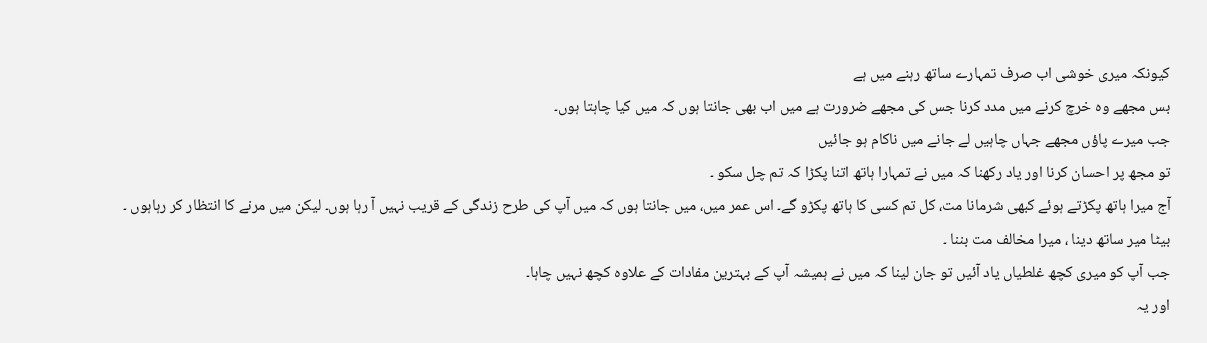کیونکہ میری خوشی اب صرف تمہارے ساتھ رہنے میں ہے
بس مجھے وہ خرچ کرنے میں مدد کرنا جس کی مجھے ضرورت ہے میں اب بھی جانتا ہوں کہ میں کیا چاہتا ہوں۔
جب میرے پاؤں مجھے جہاں چاہیں لے جانے میں ناکام ہو جائیں
تو مجھ پر احسان کرنا اور یاد رکھنا کہ میں نے تمہارا ہاتھ اتنا پکڑا کہ تم چل سکو ۔
آج میرا ہاتھ پکڑتے ہوئے کبھی شرمانا مت، کل تم کسی کا ہاتھ پکڑو گے۔ اس عمر میں، میں جانتا ہوں کہ میں آپ کی طرح زندگی کے قریب نہیں آ رہا ہوں۔ لیکن میں مرنے کا انتظار کر رہاہوں ۔
بیٹا میر ساتھ دینا ، میرا مخالف مت بننا ۔
جب آپ کو میری کچھ غلطیاں یاد آئیں تو جان لینا کہ میں نے ہمیشہ آپ کے بہترین مفادات کے علاوہ کچھ نہیں چاہا۔
اور یہ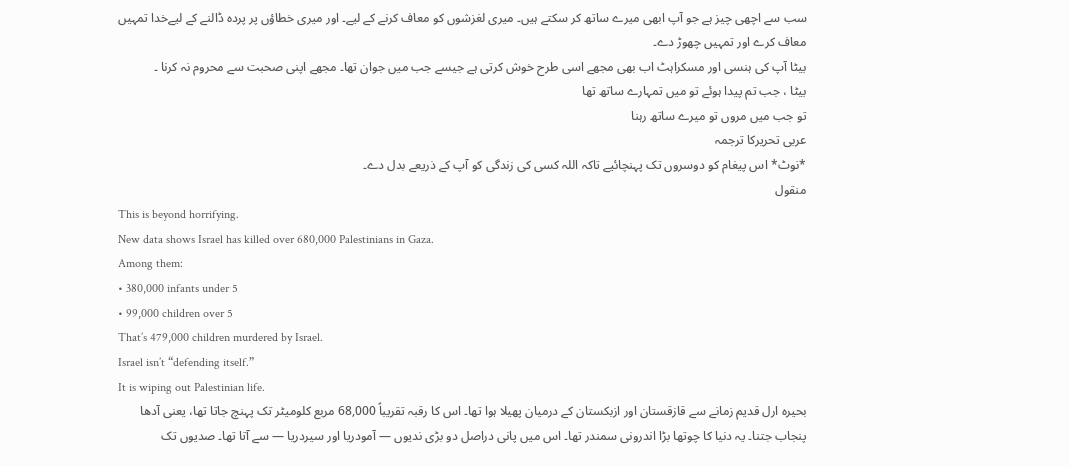سب سے اچھی چیز ہے جو آپ ابھی میرے ساتھ کر سکتے ہیں۔ میری لغزشوں کو معاف کرنے کے لیے۔ اور میری خطاؤں پر پردہ ڈالنے کے لیےخدا تمہیں معاف کرے اور تمہیں چھوڑ دے۔
بیٹا آپ کی ہنسی اور مسکراہٹ اب بھی مجھے اسی طرح خوش کرتی ہے جیسے جب میں جوان تھا۔ مجھے اپنی صحبت سے محروم نہ کرنا ۔
بیٹا ، جب تم پیدا ہوئے تو میں تمہارے ساتھ تھا
تو جب میں مروں تو میرے ساتھ رہنا
عربی تحریرکا ترجمہ
*نوٹ* اس پیغام کو دوسروں تک پہنچائیے تاکہ اللہ کسی کی زندگی کو آپ کے ذریعے بدل دے۔
منقول
This is beyond horrifying.
New data shows Israel has killed over 680,000 Palestinians in Gaza.
Among them:
• 380,000 infants under 5
• 99,000 children over 5
That’s 479,000 children murdered by Israel.
Israel isn’t “defending itself.”
It is wiping out Palestinian life.
بحیرہ ارل قدیم زمانے سے قازقستان اور ازبکستان کے درمیان پھیلا ہوا تھا۔ اس کا رقبہ تقریباً 68,000 مربع کلومیٹر تک پہنچ جاتا تھا، یعنی آدھا پنجاب جتنا۔ یہ دنیا کا چوتھا بڑا اندرونی سمندر تھا۔ اس میں پانی دراصل دو بڑی ندیوں — آمودریا اور سیردریا — سے آتا تھا۔ صدیوں تک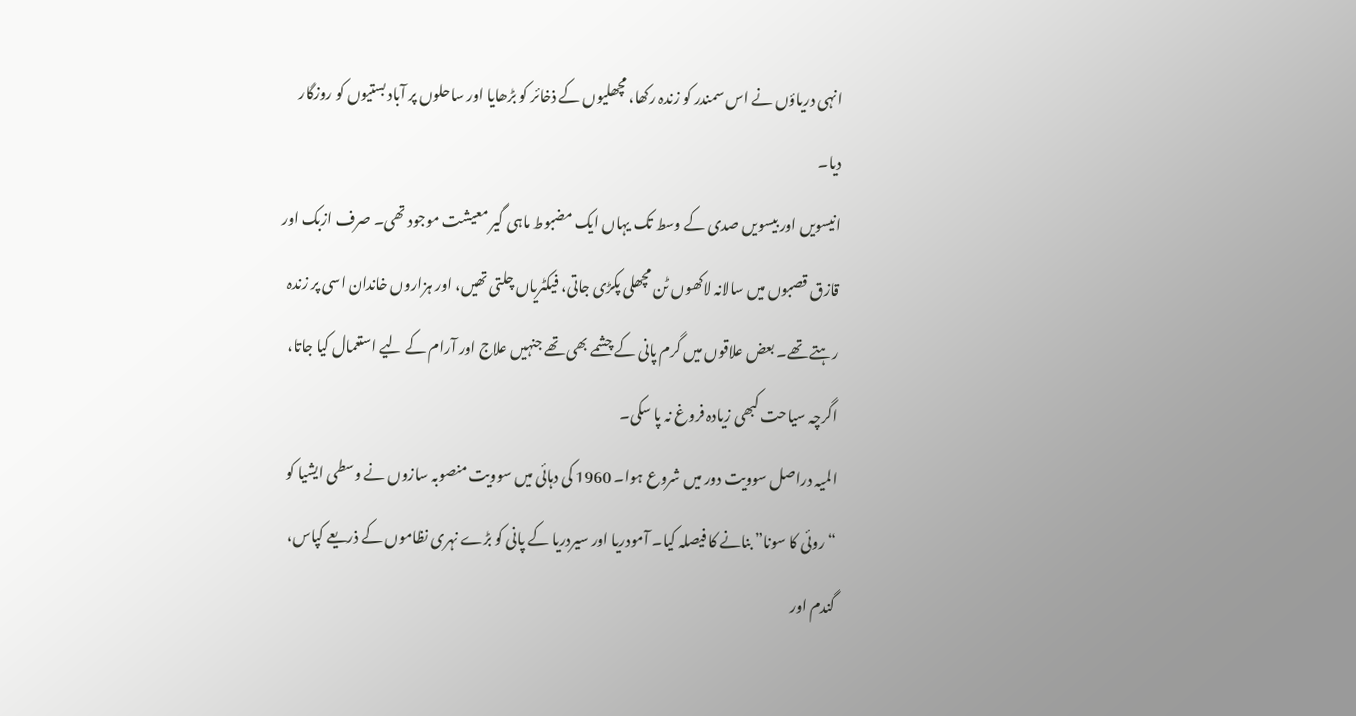انہی دریاؤں نے اس سمندر کو زندہ رکھا، مچھلیوں کے ذخائر کو بڑھایا اور ساحلوں پر آباد بستیوں کو روزگار دیا۔
انیسویں اور بیسویں صدی کے وسط تک یہاں ایک مضبوط ماہی گیر معیشت موجود تھی۔ صرف ازبک اور قازق قصبوں میں سالانہ لاکھوں ٹن مچھلی پکڑی جاتی، فیکٹریاں چلتی تھیں، اور ہزاروں خاندان اسی پر زندہ رہتے تھے۔ بعض علاقوں میں گرم پانی کے چشمے بھی تھے جنہیں علاج اور آرام کے لیے استعمال کیا جاتا، اگرچہ سیاحت کبھی زیادہ فروغ نہ پا سکی۔
المیہ دراصل سوویت دور میں شروع ہوا۔ 1960 کی دہائی میں سوویت منصوبہ سازوں نے وسطی ایشیا کو “روئی کا سونا” بنانے کا فیصلہ کیا۔ آمودریا اور سیردریا کے پانی کو بڑے نہری نظاموں کے ذریعے کپاس، گندم اور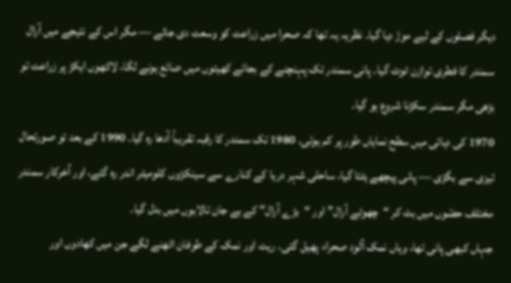دیگر فصلوں کے لیے موڑ دیا گیا۔ نظریہ یہ تھا کہ صحرا میں زراعت کو وسعت دی جائے — مگر اس کے نتیجے میں آرال سمندر کا فطری توازن ٹوٹ گیا۔ پانی سمندر تک پہنچنے کے بجائے کھیتوں میں ضائع ہونے لگا، لاکھوں ایکڑ پر زراعت تو بڑھی مگر سمندر سکڑنا شروع ہو گیا۔
1970 کی دہائی میں سطح نمایاں طور پر کم ہوئی۔ 1980 تک سمندر کا رقبہ تقریباً آدھا رہ گیا۔ 1990 کے بعد تو صورتحال تیزی سے بگڑی — پانی پیچھے ہٹتا گیا، ساحلی شہر دریا کے کنارے سے سینکڑوں کلومیٹر اندر رہ گئے، اور آخرکار سمندر مختلف حصّوں میں بٹ کر “چھوٹے آرال” اور “بڑے آرال” کے بے جان تالابوں میں بدل گیا۔
جہاں کبھی پانی تھا، وہاں نمک آلود صحراء پھیل گئی۔ ریت اور نمک کے طوفان اٹھنے لگے جن میں کھادوں اور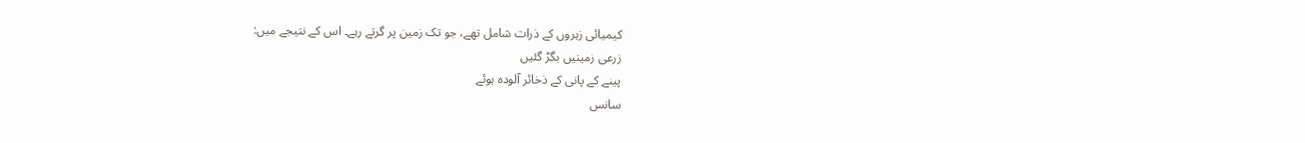کیمیائی زہروں کے ذرات شامل تھے، جو تک زمین پر گرتے رہے۔ اس کے نتیجے میں:
زرعی زمینیں بگڑ گئیں
پینے کے پانی کے ذخائر آلودہ ہوئے
سانس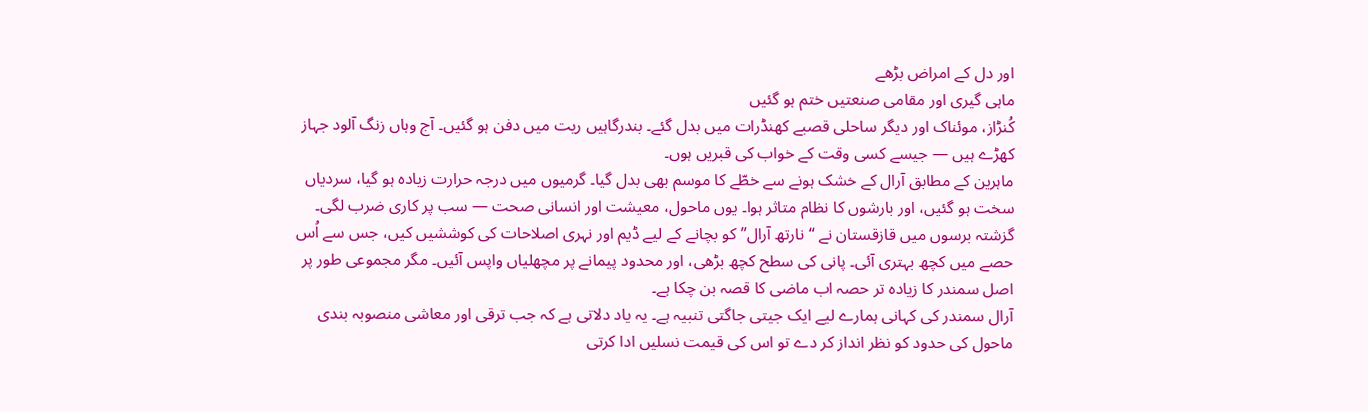اور دل کے امراض بڑھے
ماہی گیری اور مقامی صنعتیں ختم ہو گئیں
کُنڑاز، موئناک اور دیگر ساحلی قصبے کھنڈرات میں بدل گئے۔ بندرگاہیں ریت میں دفن ہو گئیں۔ آج وہاں زنگ آلود جہاز کھڑے ہیں — جیسے کسی وقت کے خواب کی قبریں ہوں۔
ماہرین کے مطابق آرال کے خشک ہونے سے خطّے کا موسم بھی بدل گیا۔ گرمیوں میں درجہ حرارت زیادہ ہو گیا، سردیاں سخت ہو گئیں، اور بارشوں کا نظام متاثر ہوا۔ یوں ماحول، معیشت اور انسانی صحت — سب پر کاری ضرب لگی۔
گزشتہ برسوں میں قازقستان نے “نارتھ آرال” کو بچانے کے لیے ڈیم اور نہری اصلاحات کی کوششیں کیں، جس سے اُس حصے میں کچھ بہتری آئی۔ پانی کی سطح کچھ بڑھی، اور محدود پیمانے پر مچھلیاں واپس آئیں۔ مگر مجموعی طور پر اصل سمندر کا زیادہ تر حصہ اب ماضی کا قصہ بن چکا ہے۔
آرال سمندر کی کہانی ہمارے لیے ایک جیتی جاگتی تنبیہ ہے۔ یہ یاد دلاتی ہے کہ جب ترقی اور معاشی منصوبہ بندی ماحول کی حدود کو نظر انداز کر دے تو اس کی قیمت نسلیں ادا کرتی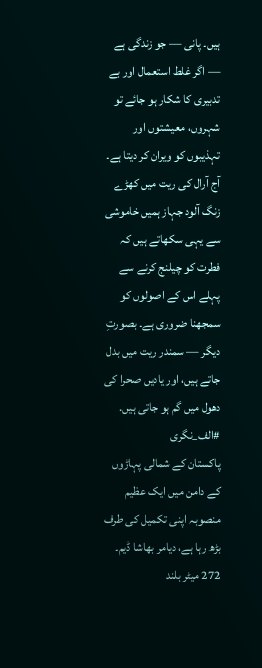ہیں۔ پانی — جو زندگی ہے — اگر غلط استعمال اور بے تدبیری کا شکار ہو جائے تو شہروں، معیشتوں اور تہذیبوں کو ویران کر دیتا ہے۔
آج آرال کی ریت میں کھڑے زنگ آلود جہاز ہمیں خاموشی سے یہی سکھاتے ہیں کہ فطرت کو چیلنج کرنے سے پہلے اس کے اصولوں کو سمجھنا ضروری ہے۔ بصورتِ دیگر — سمندر ریت میں بدل جاتے ہیں، اور یادیں صحرا کی دھول میں گم ہو جاتی ہیں.
#الف_نگری
پاکستان کے شمالی پہاڑوں کے دامن میں ایک عظیم منصوبہ اپنی تکمیل کی طرف بڑھ رہا ہے، دیامر بھاشا ڈیم۔ 272 میٹر بلند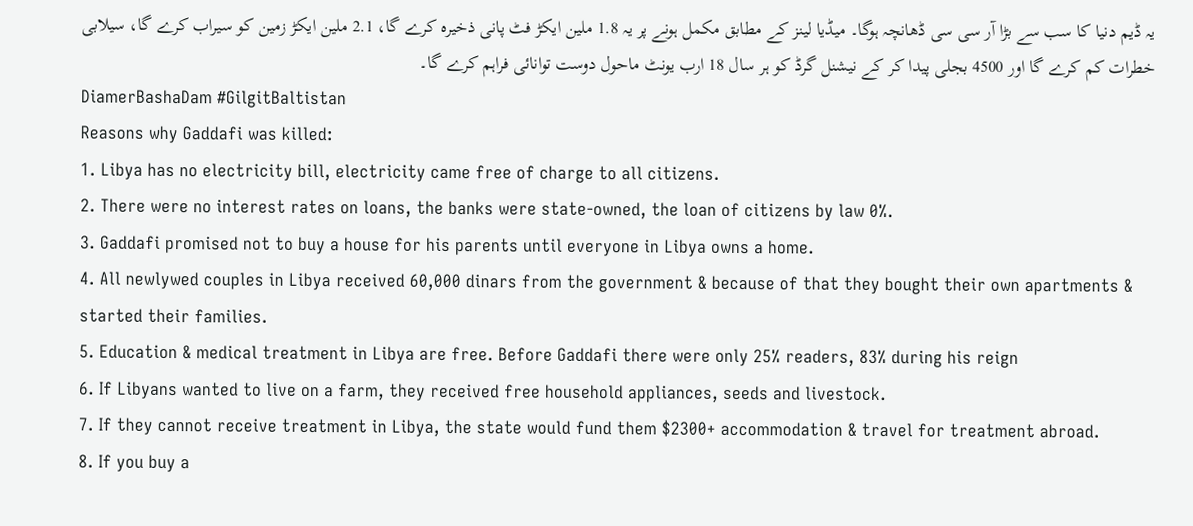یہ ڈیم دنیا کا سب سے بڑا آر سی سی ڈھانچہ ہوگا۔ میڈیا لینز کے مطابق مکمل ہونے پر یہ 1.8 ملین ایکڑ فٹ پانی ذخیرہ کرے گا، 2.1 ملین ایکڑ زمین کو سیراب کرے گا، سیلابی خطرات کم کرے گا اور 4500 بجلی پیدا کر کے نیشنل گرڈ کو ہر سال 18 ارب یونٹ ماحول دوست توانائی فراہم کرے گا۔
DiamerBashaDam #GilgitBaltistan
Reasons why Gaddafi was killed:
1. Libya has no electricity bill, electricity came free of charge to all citizens.
2. There were no interest rates on loans, the banks were state-owned, the loan of citizens by law 0%.
3. Gaddafi promised not to buy a house for his parents until everyone in Libya owns a home.
4. All newlywed couples in Libya received 60,000 dinars from the government & because of that they bought their own apartments & started their families.
5. Education & medical treatment in Libya are free. Before Gaddafi there were only 25% readers, 83% during his reign
6. If Libyans wanted to live on a farm, they received free household appliances, seeds and livestock.
7. If they cannot receive treatment in Libya, the state would fund them $2300+ accommodation & travel for treatment abroad.
8. If you buy a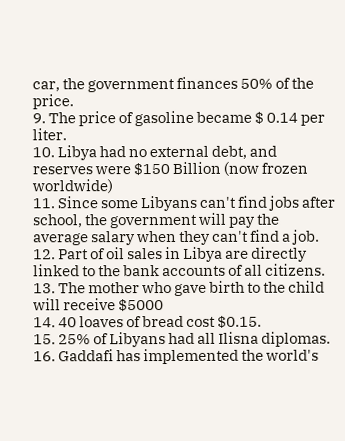car, the government finances 50% of the price.
9. The price of gasoline became $ 0.14 per liter.
10. Libya had no external debt, and reserves were $150 Billion (now frozen worldwide)
11. Since some Libyans can't find jobs after school, the government will pay the average salary when they can't find a job.
12. Part of oil sales in Libya are directly linked to the bank accounts of all citizens.
13. The mother who gave birth to the child will receive $5000
14. 40 loaves of bread cost $0.15.
15. 25% of Libyans had all Ilisna diplomas.
16. Gaddafi has implemented the world's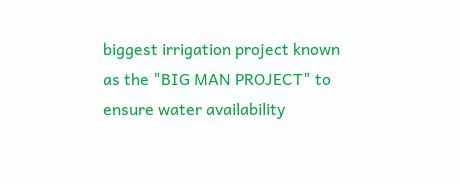biggest irrigation project known as the "BIG MAN PROJECT" to ensure water availability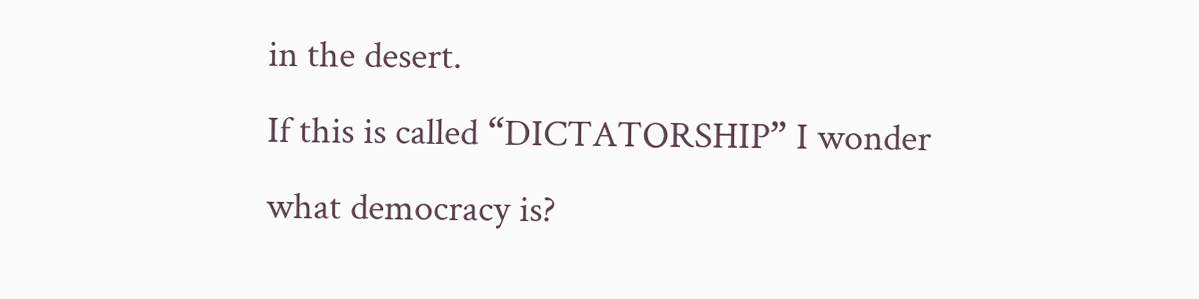in the desert.
If this is called “DICTATORSHIP” I wonder what democracy is?